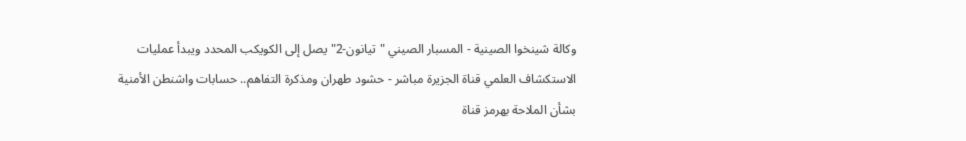وكالة شينخوا الصينية - المسبار الصيني "تيانون-2" يصل إلى الكويكب المحدد ويبدأ عمليات الاستكشاف العلمي قناة الجزيرة مباشر - حشود طهران ومذكرة التفاهم.. حسابات واشنطن الأمنية بشأن الملاحة بهرمز قناة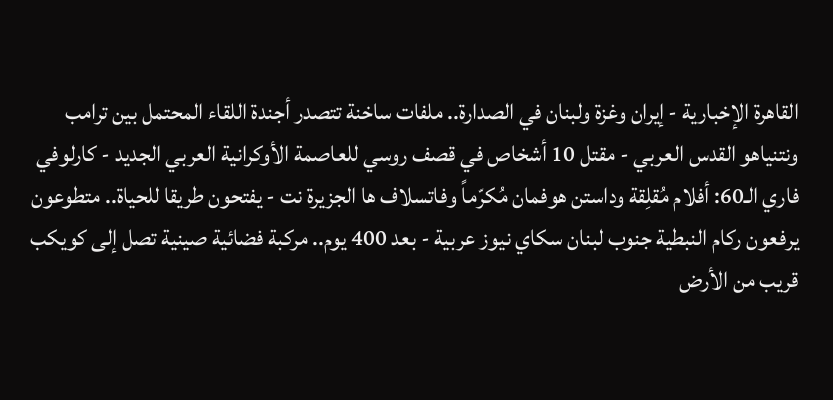القاهرة الإخبارية - إيران وغزة ولبنان في الصدارة.. ملفات ساخنة تتصدر أجندة اللقاء المحتمل بين ترامب ونتنياهو القدس العربي - مقتل 10 أشخاص في قصف روسي للعاصمة الأوكرانية العربي الجديد - كارلوفي فاري الـ60: أفلام مُقلِقة وداستن هوفمان مُكرّماً وفاتسلاف ها الجزيرة نت - يفتحون طريقا للحياة.. متطوعون يرفعون ركام النبطية جنوب لبنان سكاي نيوز عربية - بعد 400 يوم.. مركبة فضائية صينية تصل إلى كويكب قريب من الأرض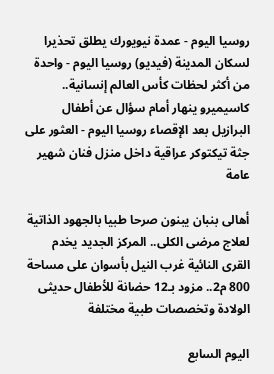روسيا اليوم - عمدة نيويورك يطلق تحذيرا لسكان المدينة (فيديو) روسيا اليوم - واحدة من أكثر لحظات كأس العالم إنسانية.. كاسيميرو ينهار أمام سؤال عن أطفال البرازيل بعد الإقصاء روسيا اليوم - العثور على جثة تيكتوكر عراقية داخل منزل فنان شهير
عامة

أهالى بنبان يبنون صرحا طبيا بالجهود الذاتية لعلاج مرضى الكلى.. المركز الجديد يخدم القرى النائية غرب النيل بأسوان على مساحة 800 م2.. مزود بـ12 حضانة للأطفال حديثى الولادة وتخصصات طبية مختلفة

اليوم السابع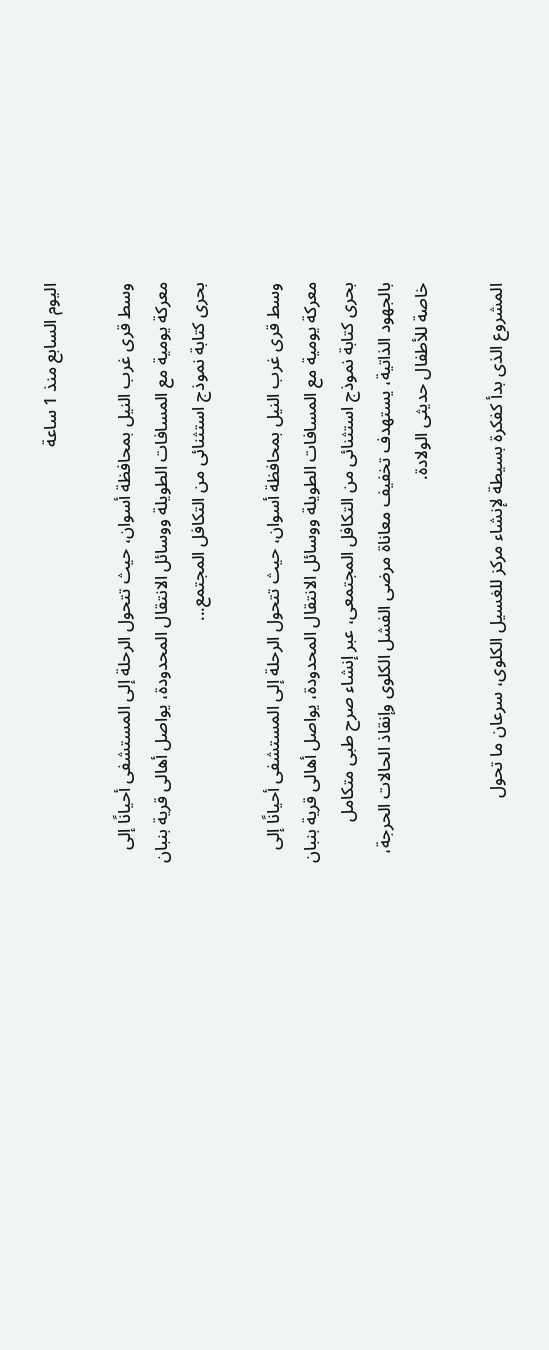اليوم السابع منذ 1 ساعة

وسط قرى غرب النيل بمحافظة أسوان، حيث تتحول الرحلة إلى المستشفى أحيانًا إلى معركة يومية مع المسافات الطويلة ووسائل الانتقال المحدودة، يواصل أهالى قرية بنبان بحرى كتابة نموذج استثنائى من التكافل المجتمع...

وسط قرى غرب النيل بمحافظة أسوان، حيث تتحول الرحلة إلى المستشفى أحيانًا إلى معركة يومية مع المسافات الطويلة ووسائل الانتقال المحدودة، يواصل أهالى قرية بنبان بحرى كتابة نموذج استثنائى من التكافل المجتمعى، عبر إنشاء صرح طبى متكامل بالجهود الذاتية، يستهدف تخفيف معاناة مرضى الفشل الكلوى وإنقاذ الحالات الحرجة، خاصة للأطفال حديثى الولادة.

المشروع الذى بدأ كفكرة بسيطة لإنشاء مركز للغسيل الكلوى، سرعان ما تحول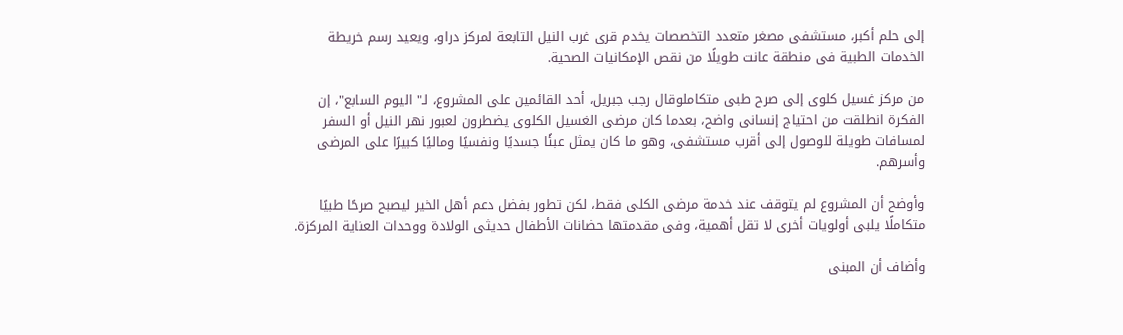إلى حلم أكبر، مستشفى مصغر متعدد التخصصات يخدم قرى غرب النيل التابعة لمركز دراو، ويعيد رسم خريطة الخدمات الطبية فى منطقة عانت طويلًا من نقص الإمكانيات الصحية.

من مركز غسيل كلوى إلى صرح طبى متكاملوقال رجب جبريل، أحد القائمين على المشروع، لـ" اليوم السابع"، إن الفكرة انطلقت من احتياج إنسانى واضح، بعدما كان مرضى الغسيل الكلوى يضطرون لعبور نهر النيل أو السفر لمسافات طويلة للوصول إلى أقرب مستشفى، وهو ما كان يمثل عبئًا جسديًا ونفسيًا وماليًا كبيرًا على المرضى وأسرهم.

وأوضح أن المشروع لم يتوقف عند خدمة مرضى الكلى فقط، لكن تطور بفضل دعم أهل الخير ليصبح صرحًا طبيًا متكاملًا يلبى أولويات أخرى لا تقل أهمية، وفى مقدمتها حضانات الأطفال حديثى الولادة ووحدات العناية المركزة.

وأضاف أن المبنى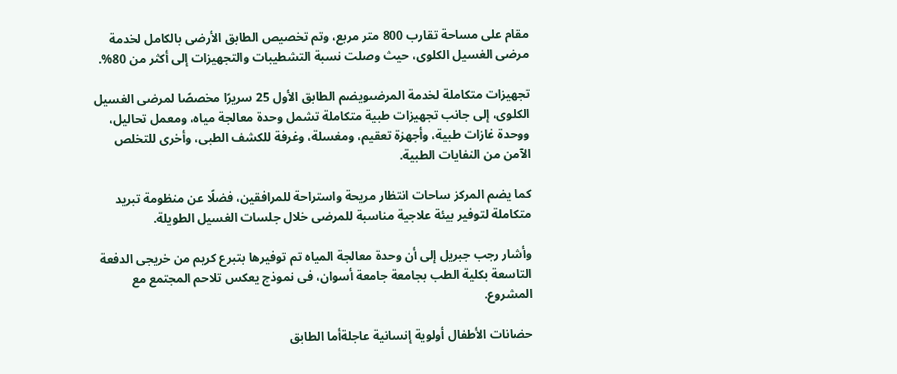مقام على مساحة تقارب 800 متر مربع، وتم تخصيص الطابق الأرضى بالكامل لخدمة مرضى الغسيل الكلوى، حيث وصلت نسبة التشطيبات والتجهيزات إلى أكثر من 80%.

تجهيزات متكاملة لخدمة المرضىويضم الطابق الأول 25 سريرًا مخصصًا لمرضى الغسيل الكلوى، إلى جانب تجهيزات طبية متكاملة تشمل وحدة معالجة مياه، ومعمل تحاليل، ووحدة غازات طبية، وأجهزة تعقيم، ومغسلة، وغرفة للكشف الطبى، وأخرى للتخلص الآمن من النفايات الطبية.

كما يضم المركز ساحات انتظار مريحة واستراحة للمرافقين، فضلًا عن منظومة تبريد متكاملة لتوفير بيئة علاجية مناسبة للمرضى خلال جلسات الغسيل الطويلة.

وأشار رجب جبريل إلى أن وحدة معالجة المياه تم توفيرها بتبرع كريم من خريجى الدفعة التاسعة بكلية الطب بجامعة جامعة أسوان، فى نموذج يعكس تلاحم المجتمع مع المشروع.

حضانات الأطفال أولوية إنسانية عاجلةأما الطابق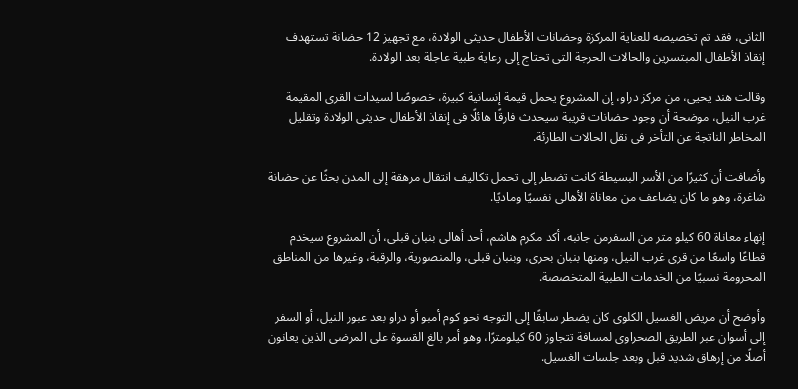الثانى، فقد تم تخصيصه للعناية المركزة وحضانات الأطفال حديثى الولادة، مع تجهيز 12 حضانة تستهدف إنقاذ الأطفال المبتسرين والحالات الحرجة التى تحتاج إلى رعاية طبية عاجلة بعد الولادة.

وقالت هند يحيى، من مركز دراو، إن المشروع يحمل قيمة إنسانية كبيرة، خصوصًا لسيدات القرى المقيمة غرب النيل، موضحة أن وجود حضانات قريبة سيحدث فارقًا هائلًا فى إنقاذ الأطفال حديثى الولادة وتقليل المخاطر الناتجة عن التأخر فى نقل الحالات الطارئة.

وأضافت أن كثيرًا من الأسر البسيطة كانت تضطر إلى تحمل تكاليف انتقال مرهقة إلى المدن بحثًا عن حضانة شاغرة، وهو ما كان يضاعف من معاناة الأهالى نفسيًا وماديًا.

إنهاء معاناة 60 كيلو متر من السفرمن جانبه، أكد مكرم هاشم، أحد أهالى بنبان قبلى، أن المشروع سيخدم قطاعًا واسعًا من قرى غرب النيل، ومنها بنبان بحرى، وبنبان قبلى، والمنصورية، والرقبة، وغيرها من المناطق المحرومة نسبيًا من الخدمات الطبية المتخصصة.

وأوضح أن مريض الغسيل الكلوى كان يضطر سابقًا إلى التوجه نحو كوم أمبو أو دراو بعد عبور النيل، أو السفر إلى أسوان عبر الطريق الصحراوى لمسافة تتجاوز 60 كيلومترًا، وهو أمر بالغ القسوة على المرضى الذين يعانون أصلًا من إرهاق شديد قبل وبعد جلسات الغسيل.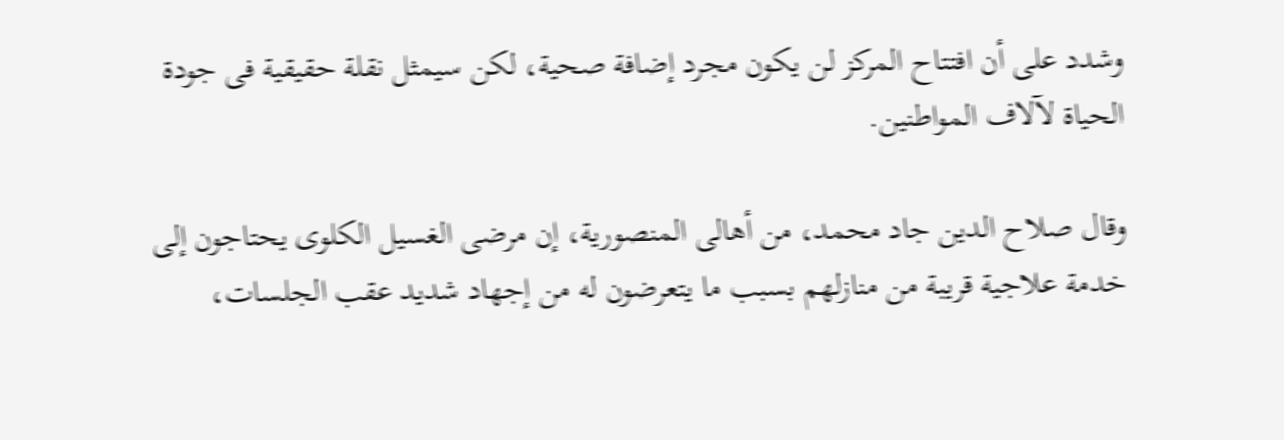وشدد على أن افتتاح المركز لن يكون مجرد إضافة صحية، لكن سيمثل نقلة حقيقية فى جودة الحياة لآلاف المواطنين.

وقال صلاح الدين جاد محمد، من أهالى المنصورية، إن مرضى الغسيل الكلوى يحتاجون إلى خدمة علاجية قريبة من منازلهم بسبب ما يتعرضون له من إجهاد شديد عقب الجلسات،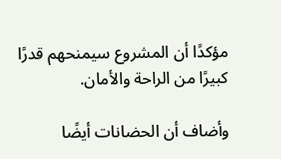مؤكدًا أن المشروع سيمنحهم قدرًا كبيرًا من الراحة والأمان.

وأضاف أن الحضانات أيضًا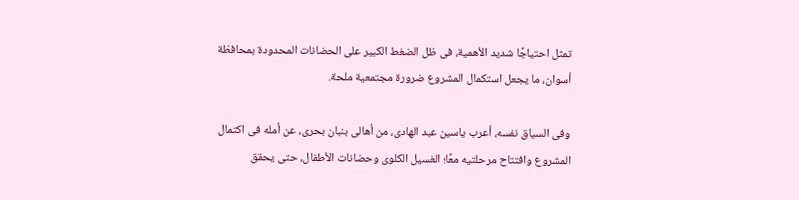تمثل احتياجًا شديد الأهمية، فى ظل الضغط الكبير على الحضانات المحدودة بمحافظة أسوان، ما يجعل استكمال المشروع ضرورة مجتمعية ملحة.

وفى السياق نفسه، أعرب ياسين عبد الهادى، من أهالى بنبان بحرى، عن أمله فى اكتمال المشروع وافتتاح مرحلتيه معًا؛ الغسيل الكلوى وحضانات الأطفال، حتى يحقق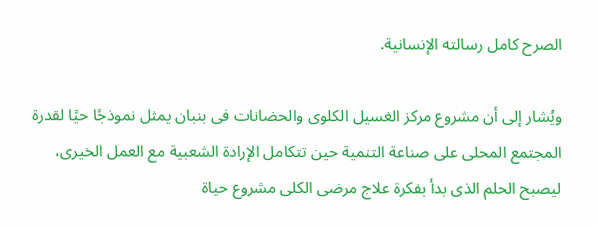الصرح كامل رسالته الإنسانية.

ويُشار إلى أن مشروع مركز الغسيل الكلوى والحضانات فى بنبان يمثل نموذجًا حيًا لقدرة المجتمع المحلى على صناعة التنمية حين تتكامل الإرادة الشعبية مع العمل الخيرى، ليصبح الحلم الذى بدأ بفكرة علاج مرضى الكلى مشروع حياة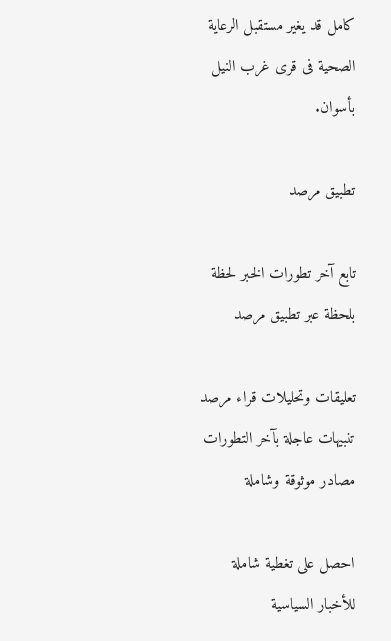كامل قد يغير مستقبل الرعاية الصحية فى قرى غرب النيل بأسوان.

تطبيق مرصد

تابع آخر تطورات الخبر لحظة بلحظة عبر تطبيق مرصد

تعليقات وتحليلات قراء مرصد
تنبيهات عاجلة بآخر التطورات
مصادر موثوقة وشاملة

احصل على تغطية شاملة للأخبار السياسية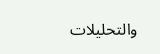والتحليلات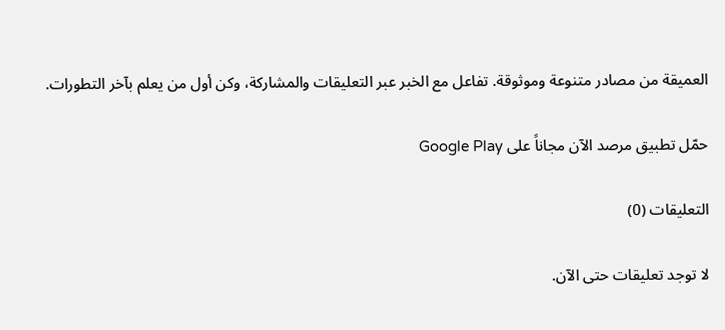العميقة من مصادر متنوعة وموثوقة. تفاعل مع الخبر عبر التعليقات والمشاركة، وكن أول من يعلم بآخر التطورات.

حمّل تطبيق مرصد الآن مجاناً على Google Play

التعليقات (0)

لا توجد تعليقات حتى الآن.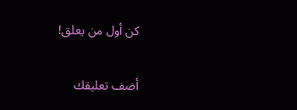كن أول من يعلق!

أضف تعليقك